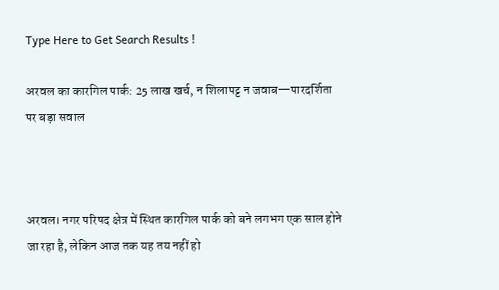Type Here to Get Search Results !

अरवल का कारगिल पार्क: 25 लाख खर्च, न शिलापट्ट न जवाब—पारदर्शिता पर बड़ा सवाल



अरवल। नगर परिषद क्षेत्र में स्थित कारगिल पार्क को बने लगभग एक साल होने जा रहा है, लेकिन आज तक यह तय नहीं हो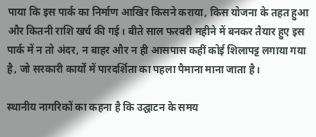पाया कि इस पार्क का निर्माण आखिर किसने कराया, किस योजना के तहत हुआ और कितनी राशि खर्च की गई। बीते साल फरवरी महीने में बनकर तैयार हुए इस पार्क में न तो अंदर, न बाहर और न ही आसपास कहीं कोई शिलापट्ट लगाया गया है, जो सरकारी कार्यों में पारदर्शिता का पहला पैमाना माना जाता है।

स्थानीय नागरिकों का कहना है कि उद्घाटन के समय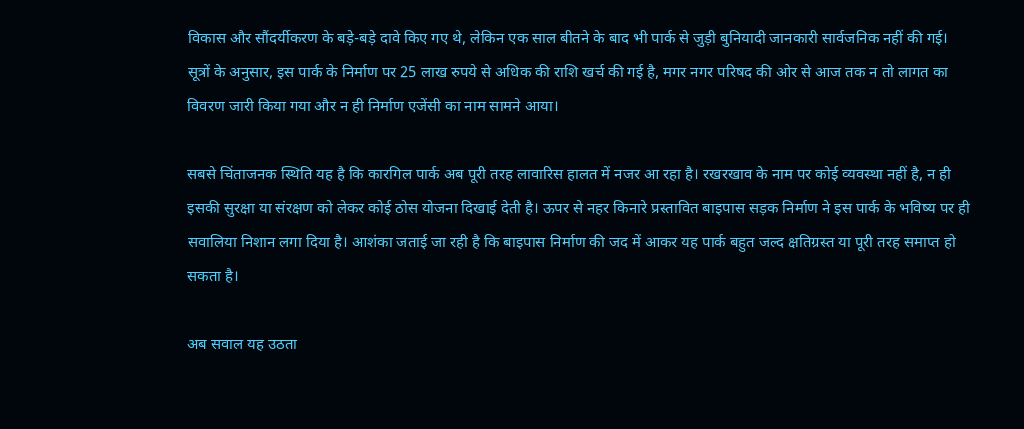विकास और सौंदर्यीकरण के बड़े-बड़े दावे किए गए थे, लेकिन एक साल बीतने के बाद भी पार्क से जुड़ी बुनियादी जानकारी सार्वजनिक नहीं की गई। सूत्रों के अनुसार, इस पार्क के निर्माण पर 25 लाख रुपये से अधिक की राशि खर्च की गई है, मगर नगर परिषद की ओर से आज तक न तो लागत का विवरण जारी किया गया और न ही निर्माण एजेंसी का नाम सामने आया।

सबसे चिंताजनक स्थिति यह है कि कारगिल पार्क अब पूरी तरह लावारिस हालत में नजर आ रहा है। रखरखाव के नाम पर कोई व्यवस्था नहीं है, न ही इसकी सुरक्षा या संरक्षण को लेकर कोई ठोस योजना दिखाई देती है। ऊपर से नहर किनारे प्रस्तावित बाइपास सड़क निर्माण ने इस पार्क के भविष्य पर ही सवालिया निशान लगा दिया है। आशंका जताई जा रही है कि बाइपास निर्माण की जद में आकर यह पार्क बहुत जल्द क्षतिग्रस्त या पूरी तरह समाप्त हो सकता है।

अब सवाल यह उठता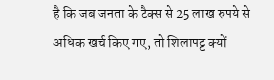है कि जब जनता के टैक्स से 25 लाख रुपये से अधिक खर्च किए गए, तो शिलापट्ट क्यों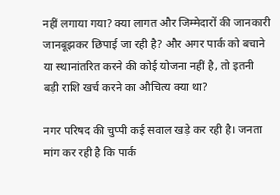नहीं लगाया गया? क्या लागत और जिम्मेदारों की जानकारी जानबूझकर छिपाई जा रही है? और अगर पार्क को बचाने या स्थानांतरित करने की कोई योजना नहीं है, तो इतनी बड़ी राशि खर्च करने का औचित्य क्या था?

नगर परिषद की चुप्पी कई सवाल खड़े कर रही है। जनता मांग कर रही है कि पार्क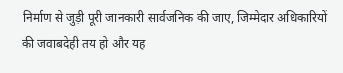निर्माण से जुड़ी पूरी जानकारी सार्वजनिक की जाए, जिम्मेदार अधिकारियों की जवाबदेही तय हो और यह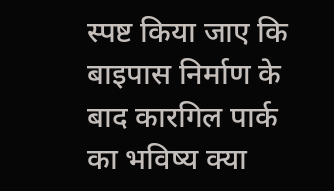स्पष्ट किया जाए कि बाइपास निर्माण के बाद कारगिल पार्क का भविष्य क्या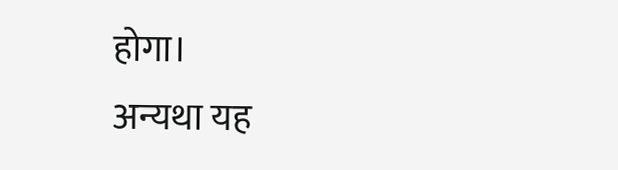होगा।
अन्यथा यह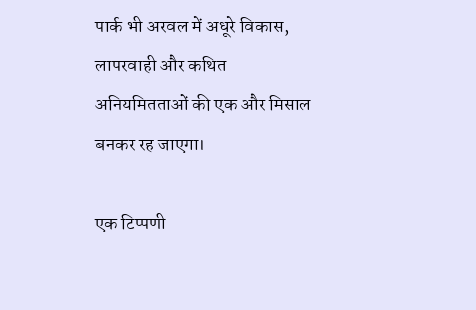पार्क भी अरवल में अधूरे विकास, लापरवाही और कथित अनियमितताओं की एक और मिसाल बनकर रह जाएगा।

एक टिप्पणी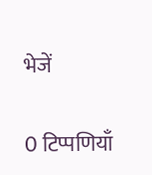भेजें

0 टिप्पणियाँ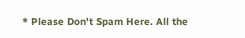* Please Don't Spam Here. All the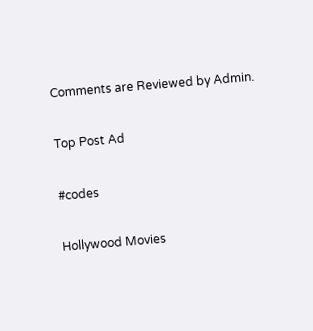Comments are Reviewed by Admin.

Top Post Ad

#codes

Hollywood Movies